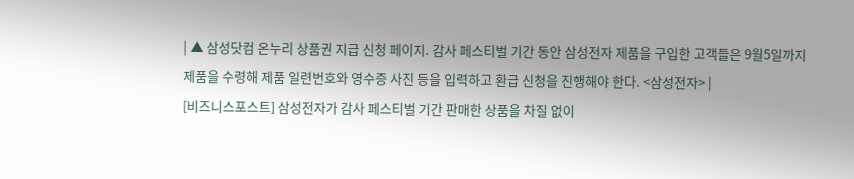| ▲ 삼성닷컴 온누리 상품권 지급 신청 페이지. 감사 페스티벌 기간 동안 삼성전자 제품을 구입한 고객들은 9월5일까지 제품을 수령해 제품 일련번호와 영수증 사진 등을 입력하고 환급 신청을 진행해야 한다. <삼성전자> |
[비즈니스포스트] 삼성전자가 감사 페스티벌 기간 판매한 상품을 차질 없이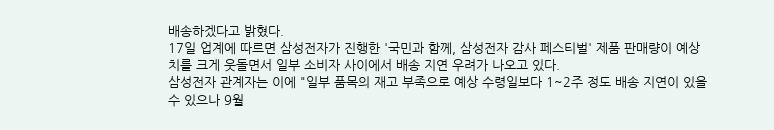배송하겠다고 밝혔다.
17일 업계에 따르면 삼성전자가 진행한 '국민과 함께, 삼성전자 감사 페스티벌' 제품 판매량이 예상치를 크게 웃돌면서 일부 소비자 사이에서 배송 지연 우려가 나오고 있다.
삼성전자 관계자는 이에 "일부 품목의 재고 부족으로 예상 수령일보다 1~2주 정도 배송 지연이 있을 수 있으나 9월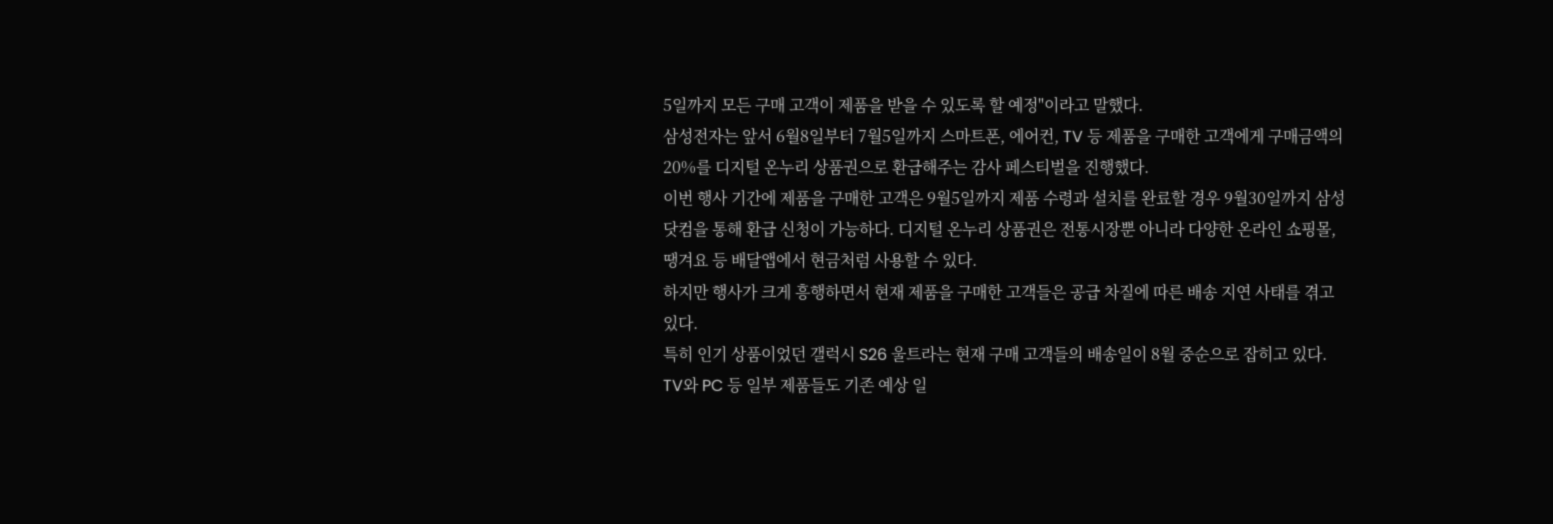5일까지 모든 구매 고객이 제품을 받을 수 있도록 할 예정"이라고 말했다.
삼성전자는 앞서 6월8일부터 7월5일까지 스마트폰, 에어컨, TV 등 제품을 구매한 고객에게 구매금액의 20%를 디지털 온누리 상품권으로 환급해주는 감사 페스티벌을 진행했다.
이번 행사 기간에 제품을 구매한 고객은 9월5일까지 제품 수령과 설치를 완료할 경우 9월30일까지 삼성닷컴을 통해 환급 신청이 가능하다. 디지털 온누리 상품권은 전통시장뿐 아니라 다양한 온라인 쇼핑몰, 땡겨요 등 배달앱에서 현금처럼 사용할 수 있다.
하지만 행사가 크게 흥행하면서 현재 제품을 구매한 고객들은 공급 차질에 따른 배송 지연 사태를 겪고 있다.
특히 인기 상품이었던 갤럭시 S26 울트라는 현재 구매 고객들의 배송일이 8월 중순으로 잡히고 있다. TV와 PC 등 일부 제품들도 기존 예상 일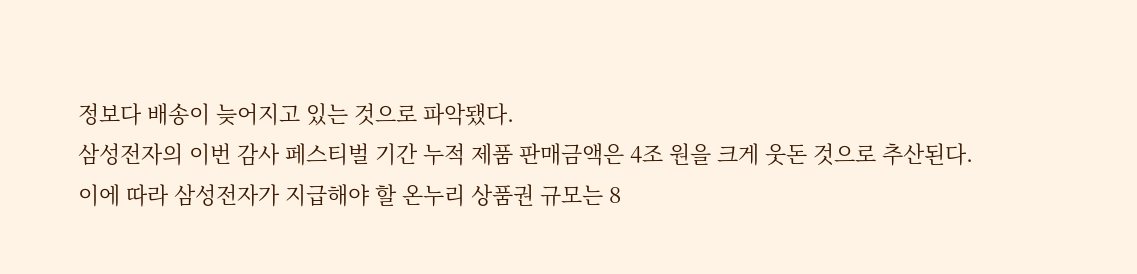정보다 배송이 늦어지고 있는 것으로 파악됐다.
삼성전자의 이번 감사 페스티벌 기간 누적 제품 판매금액은 4조 원을 크게 웃돈 것으로 추산된다.
이에 따라 삼성전자가 지급해야 할 온누리 상품권 규모는 8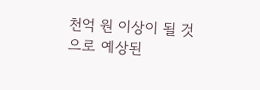천억 원 이상이 될 것으로 예상된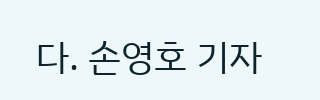다. 손영호 기자